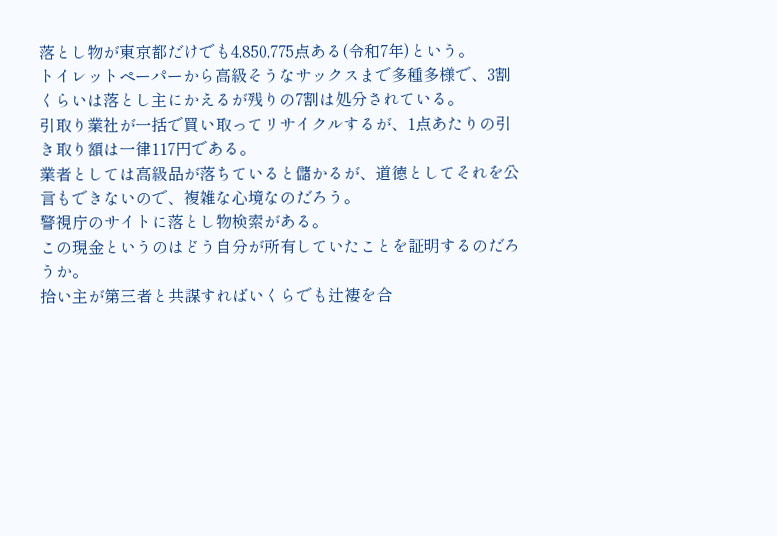落とし物が東京都だけでも4,850,775点ある(令和7年)という。
トイレットペーパーから高級そうなサックスまで多種多様で、3割くらいは落とし主にかえるが残りの7割は処分されている。
引取り業社が一括で買い取ってリサイクルするが、1点あたりの引き取り額は一律117円である。
業者としては高級品が落ちていると儲かるが、道徳としてそれを公言もできないので、複雑な心境なのだろう。
警視庁のサイトに落とし物検索がある。
この現金というのはどう自分が所有していたことを証明するのだろうか。
拾い主が第三者と共謀すればいくらでも辻褄を合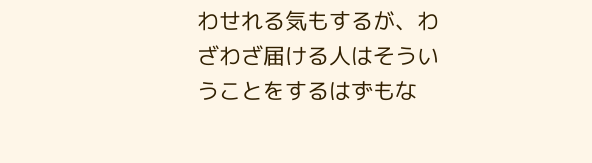わせれる気もするが、わざわざ届ける人はそういうことをするはずもな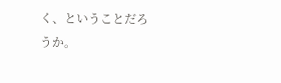く、ということだろうか。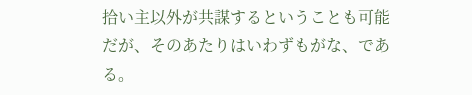拾い主以外が共謀するということも可能だが、そのあたりはいわずもがな、である。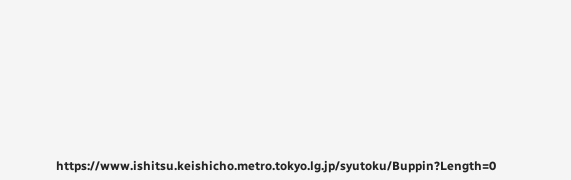https://www.ishitsu.keishicho.metro.tokyo.lg.jp/syutoku/Buppin?Length=0